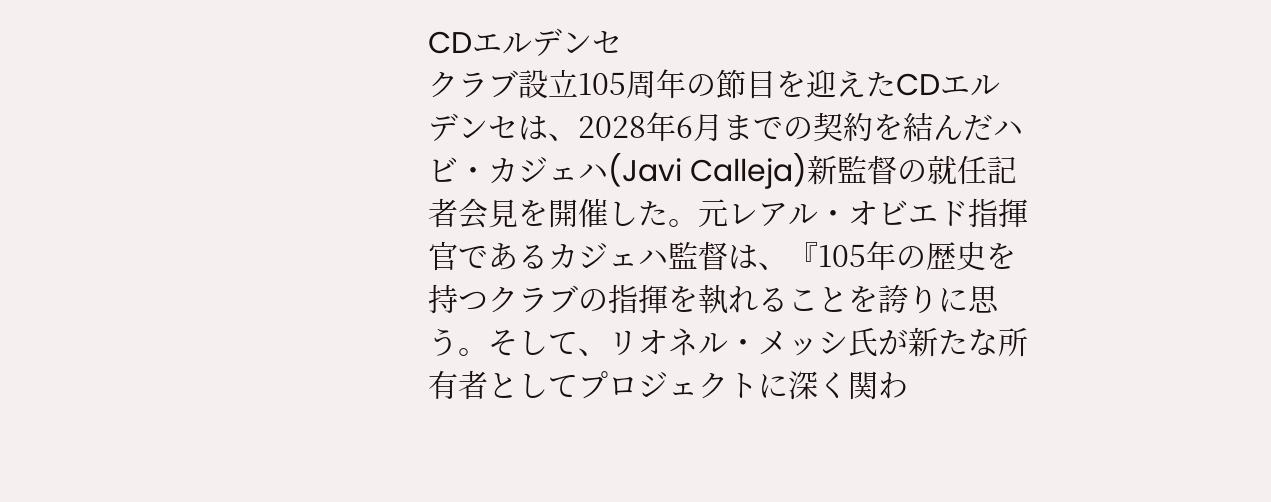CDエルデンセ
クラブ設立105周年の節目を迎えたCDエルデンセは、2028年6月までの契約を結んだハビ・カジェハ(Javi Calleja)新監督の就任記者会見を開催した。元レアル・オビエド指揮官であるカジェハ監督は、『105年の歴史を持つクラブの指揮を執れることを誇りに思う。そして、リオネル・メッシ氏が新たな所有者としてプロジェクトに深く関わ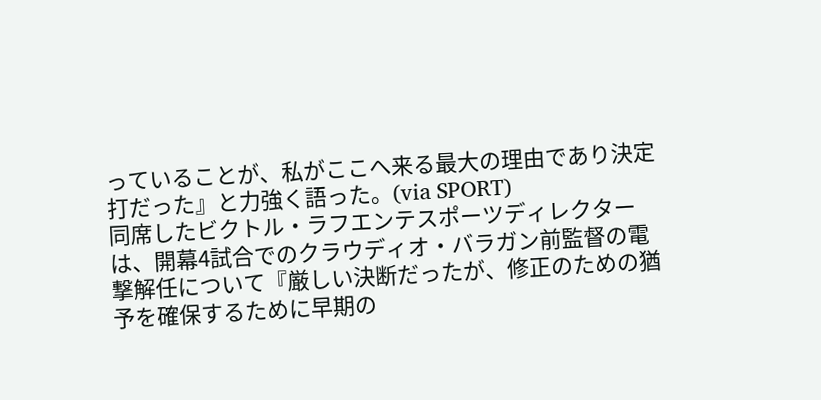っていることが、私がここへ来る最大の理由であり決定打だった』と力強く語った。(via SPORT)
同席したビクトル・ラフエンテスポーツディレクターは、開幕4試合でのクラウディオ・バラガン前監督の電撃解任について『厳しい決断だったが、修正のための猶予を確保するために早期の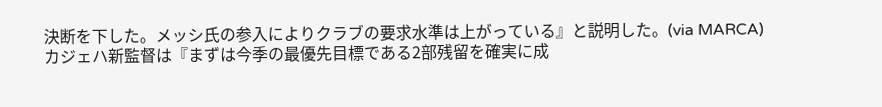決断を下した。メッシ氏の参入によりクラブの要求水準は上がっている』と説明した。(via MARCA)
カジェハ新監督は『まずは今季の最優先目標である2部残留を確実に成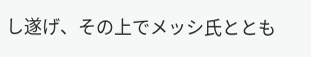し遂げ、その上でメッシ氏ととも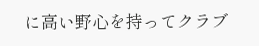に高い野心を持ってクラブ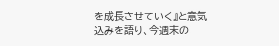を成長させていく』と意気込みを語り、今週末の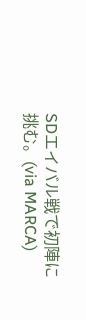SDエイバル戦で初陣に挑む。(via MARCA)